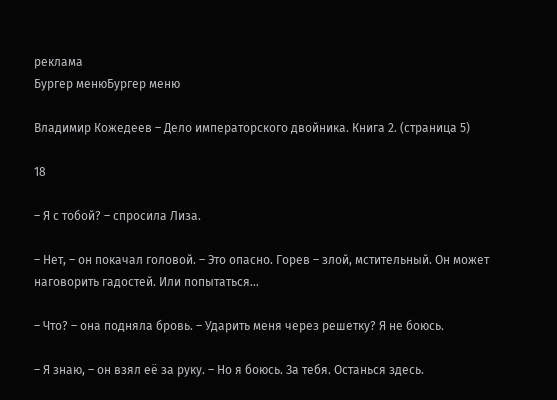реклама
Бургер менюБургер меню

Владимир Кожедеев – Дело императорского двойника. Книга 2. (страница 5)

18

– Я с тобой? – спросила Лиза.

– Нет, – он покачал головой. – Это опасно. Горев – злой, мстительный. Он может наговорить гадостей. Или попытаться…

– Что? – она подняла бровь. – Ударить меня через решетку? Я не боюсь.

– Я знаю, – он взял её за руку. – Но я боюсь. За тебя. Останься здесь.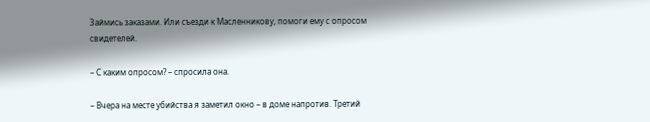Займись заказами. Или съезди к Масленникову, помоги ему с опросом свидетелей.

– С каким опросом? – спросила она.

– Вчера на месте убийства я заметил окно – в доме напротив. Третий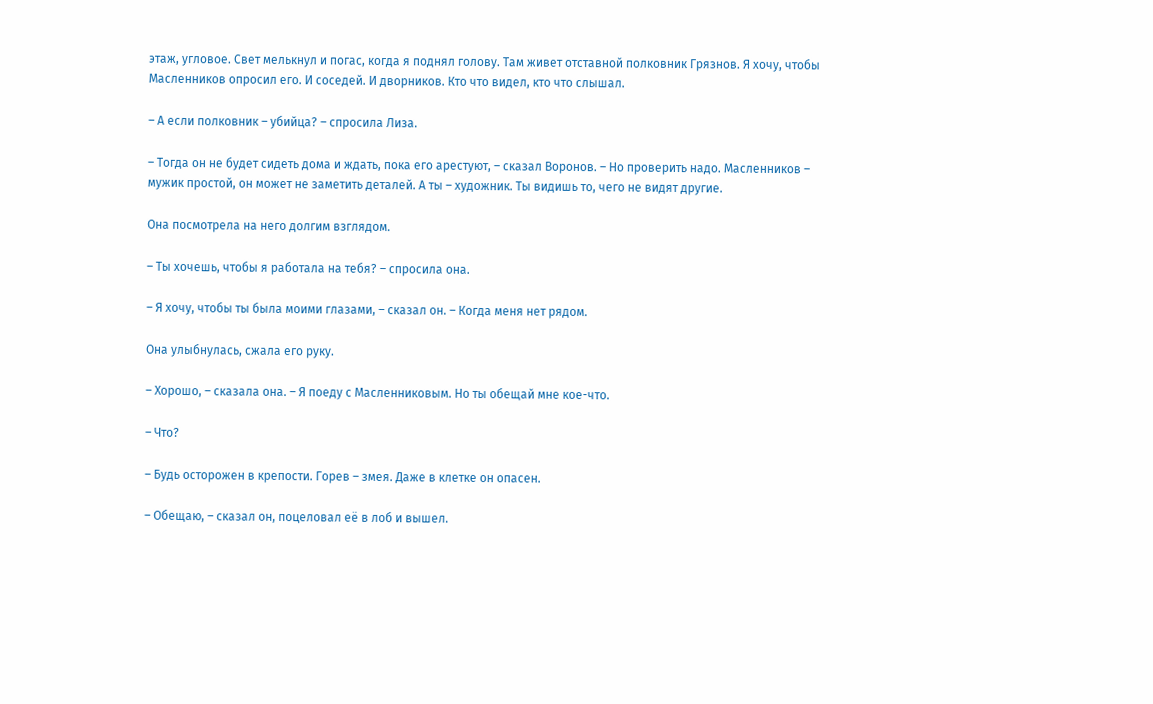этаж, угловое. Свет мелькнул и погас, когда я поднял голову. Там живет отставной полковник Грязнов. Я хочу, чтобы Масленников опросил его. И соседей. И дворников. Кто что видел, кто что слышал.

– А если полковник – убийца? – спросила Лиза.

– Тогда он не будет сидеть дома и ждать, пока его арестуют, – сказал Воронов. – Но проверить надо. Масленников – мужик простой, он может не заметить деталей. А ты – художник. Ты видишь то, чего не видят другие.

Она посмотрела на него долгим взглядом.

– Ты хочешь, чтобы я работала на тебя? – спросила она.

– Я хочу, чтобы ты была моими глазами, – сказал он. – Когда меня нет рядом.

Она улыбнулась, сжала его руку.

– Хорошо, – сказала она. – Я поеду с Масленниковым. Но ты обещай мне кое-что.

– Что?

– Будь осторожен в крепости. Горев – змея. Даже в клетке он опасен.

– Обещаю, – сказал он, поцеловал её в лоб и вышел.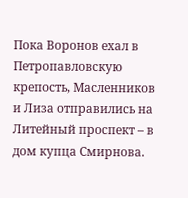Пока Воронов ехал в Петропавловскую крепость, Масленников и Лиза отправились на Литейный проспект – в дом купца Смирнова.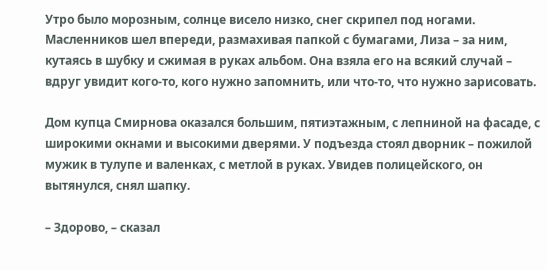Утро было морозным, солнце висело низко, снег скрипел под ногами. Масленников шел впереди, размахивая папкой с бумагами, Лиза – за ним, кутаясь в шубку и сжимая в руках альбом. Она взяла его на всякий случай – вдруг увидит кого-то, кого нужно запомнить, или что-то, что нужно зарисовать.

Дом купца Смирнова оказался большим, пятиэтажным, с лепниной на фасаде, с широкими окнами и высокими дверями. У подъезда стоял дворник – пожилой мужик в тулупе и валенках, с метлой в руках. Увидев полицейского, он вытянулся, снял шапку.

– Здорово, – сказал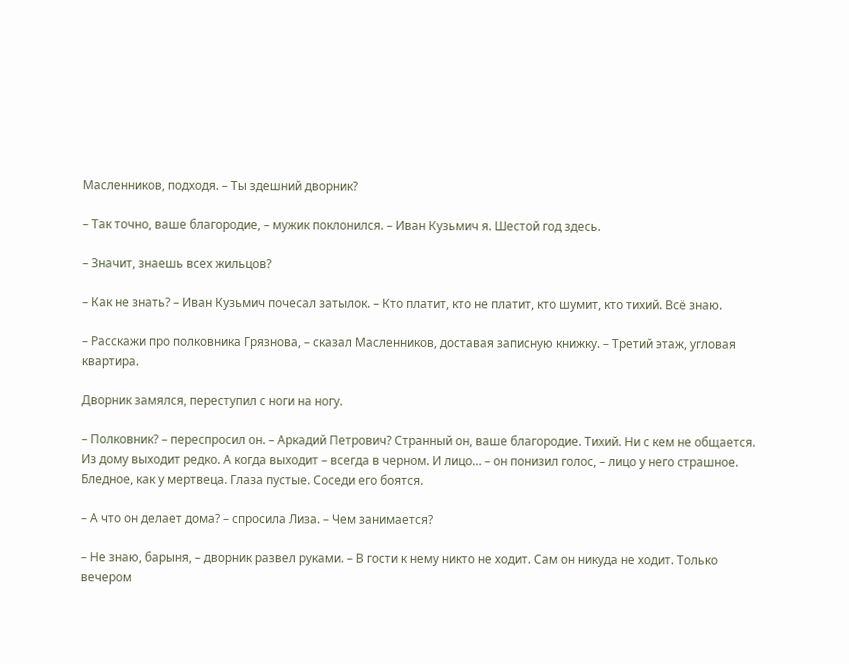Масленников, подходя. – Ты здешний дворник?

– Так точно, ваше благородие, – мужик поклонился. – Иван Кузьмич я. Шестой год здесь.

– Значит, знаешь всех жильцов?

– Как не знать? – Иван Кузьмич почесал затылок. – Кто платит, кто не платит, кто шумит, кто тихий. Всё знаю.

– Расскажи про полковника Грязнова, – сказал Масленников, доставая записную книжку. – Третий этаж, угловая квартира.

Дворник замялся, переступил с ноги на ногу.

– Полковник? – переспросил он. – Аркадий Петрович? Странный он, ваше благородие. Тихий. Ни с кем не общается. Из дому выходит редко. А когда выходит – всегда в черном. И лицо… – он понизил голос, – лицо у него страшное. Бледное, как у мертвеца. Глаза пустые. Соседи его боятся.

– А что он делает дома? – спросила Лиза. – Чем занимается?

– Не знаю, барыня, – дворник развел руками. – В гости к нему никто не ходит. Сам он никуда не ходит. Только вечером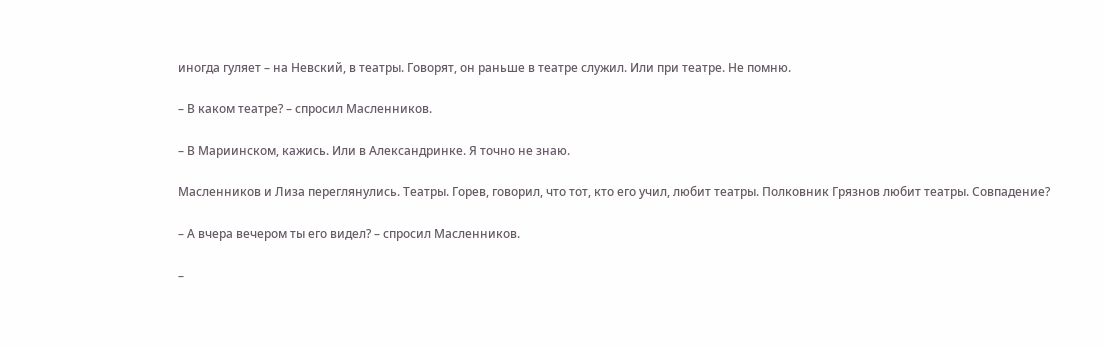иногда гуляет – на Невский, в театры. Говорят, он раньше в театре служил. Или при театре. Не помню.

– В каком театре? – спросил Масленников.

– В Мариинском, кажись. Или в Александринке. Я точно не знаю.

Масленников и Лиза переглянулись. Театры. Горев, говорил, что тот, кто его учил, любит театры. Полковник Грязнов любит театры. Совпадение?

– А вчера вечером ты его видел? – спросил Масленников.

–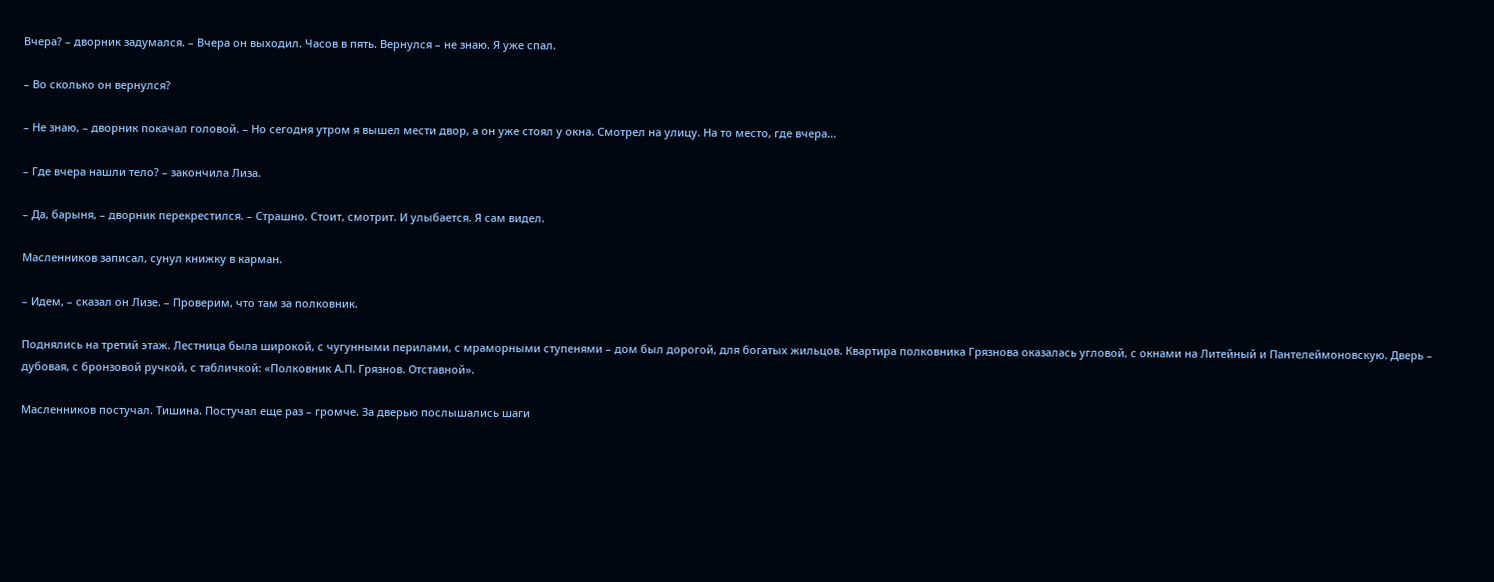Вчера? – дворник задумался. – Вчера он выходил. Часов в пять. Вернулся – не знаю. Я уже спал.

– Во сколько он вернулся?

– Не знаю, – дворник покачал головой. – Но сегодня утром я вышел мести двор, а он уже стоял у окна. Смотрел на улицу. На то место, где вчера…

– Где вчера нашли тело? – закончила Лиза.

– Да, барыня, – дворник перекрестился. – Страшно. Стоит, смотрит. И улыбается. Я сам видел.

Масленников записал, сунул книжку в карман.

– Идем, – сказал он Лизе. – Проверим, что там за полковник.

Поднялись на третий этаж. Лестница была широкой, с чугунными перилами, с мраморными ступенями – дом был дорогой, для богатых жильцов. Квартира полковника Грязнова оказалась угловой, с окнами на Литейный и Пантелеймоновскую. Дверь – дубовая, с бронзовой ручкой, с табличкой: «Полковник А.П. Грязнов. Отставной».

Масленников постучал. Тишина. Постучал еще раз – громче. За дверью послышались шаги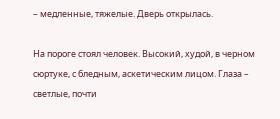– медленные, тяжелые. Дверь открылась.

На пороге стоял человек. Высокий, худой, в черном сюртуке, с бледным, аскетическим лицом. Глаза – светлые, почти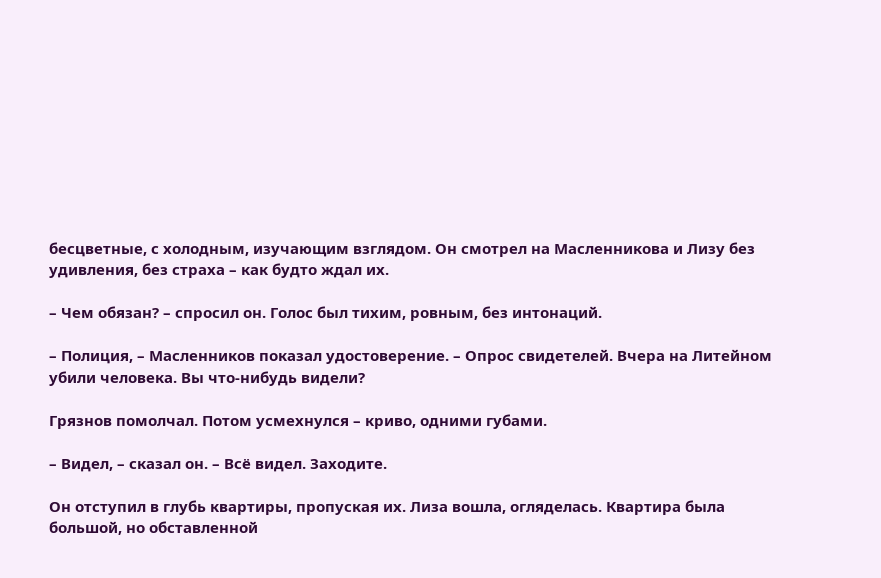бесцветные, с холодным, изучающим взглядом. Он смотрел на Масленникова и Лизу без удивления, без страха – как будто ждал их.

– Чем обязан? – спросил он. Голос был тихим, ровным, без интонаций.

– Полиция, – Масленников показал удостоверение. – Опрос свидетелей. Вчера на Литейном убили человека. Вы что-нибудь видели?

Грязнов помолчал. Потом усмехнулся – криво, одними губами.

– Видел, – сказал он. – Всё видел. Заходите.

Он отступил в глубь квартиры, пропуская их. Лиза вошла, огляделась. Квартира была большой, но обставленной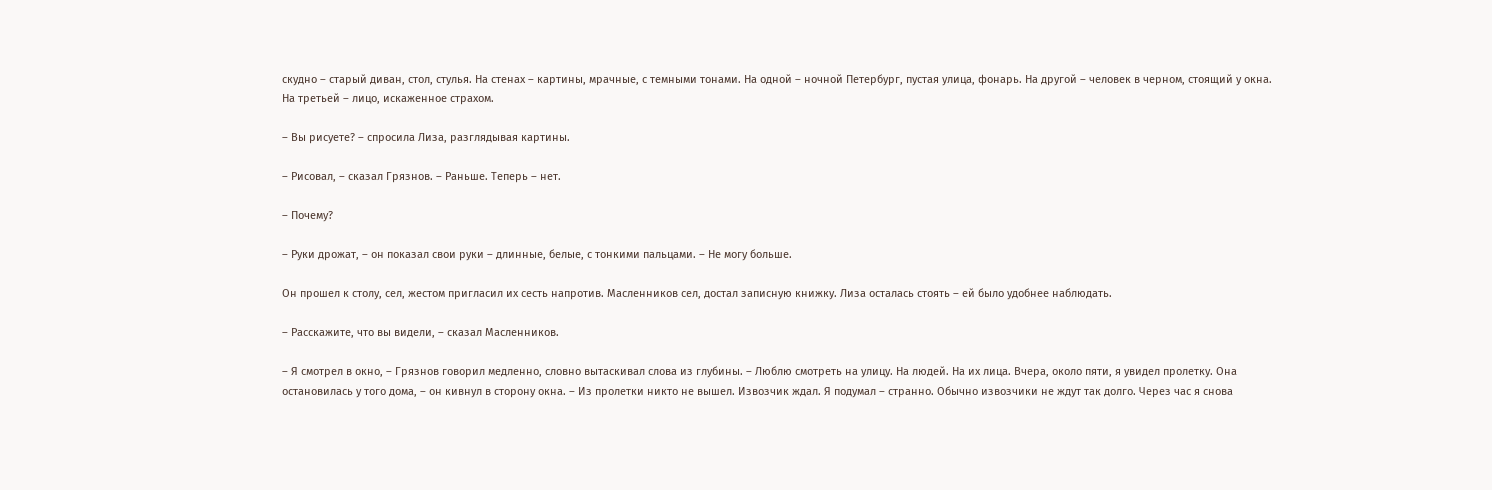скудно – старый диван, стол, стулья. На стенах – картины, мрачные, с темными тонами. На одной – ночной Петербург, пустая улица, фонарь. На другой – человек в черном, стоящий у окна. На третьей – лицо, искаженное страхом.

– Вы рисуете? – спросила Лиза, разглядывая картины.

– Рисовал, – сказал Грязнов. – Раньше. Теперь – нет.

– Почему?

– Руки дрожат, – он показал свои руки – длинные, белые, с тонкими пальцами. – Не могу больше.

Он прошел к столу, сел, жестом пригласил их сесть напротив. Масленников сел, достал записную книжку. Лиза осталась стоять – ей было удобнее наблюдать.

– Расскажите, что вы видели, – сказал Масленников.

– Я смотрел в окно, – Грязнов говорил медленно, словно вытаскивал слова из глубины. – Люблю смотреть на улицу. На людей. На их лица. Вчера, около пяти, я увидел пролетку. Она остановилась у того дома, – он кивнул в сторону окна. – Из пролетки никто не вышел. Извозчик ждал. Я подумал – странно. Обычно извозчики не ждут так долго. Через час я снова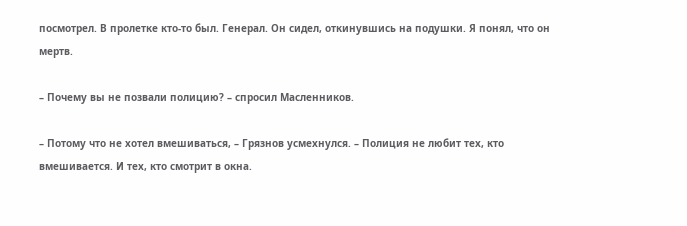посмотрел. В пролетке кто-то был. Генерал. Он сидел, откинувшись на подушки. Я понял, что он мертв.

– Почему вы не позвали полицию? – спросил Масленников.

– Потому что не хотел вмешиваться, – Грязнов усмехнулся. – Полиция не любит тех, кто вмешивается. И тех, кто смотрит в окна.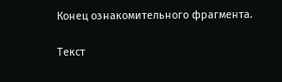Конец ознакомительного фрагмента.

Текст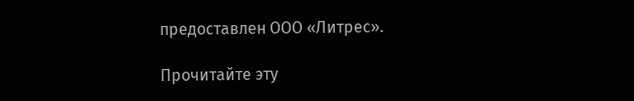предоставлен ООО «Литрес».

Прочитайте эту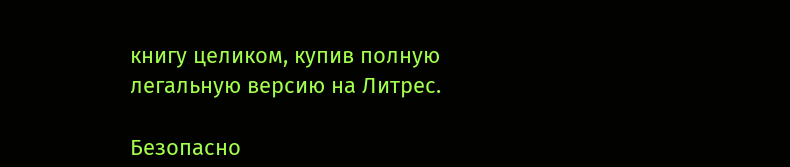книгу целиком, купив полную легальную версию на Литрес.

Безопасно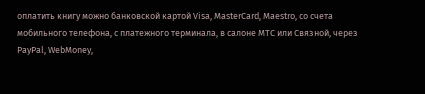оплатить книгу можно банковской картой Visa, MasterCard, Maestro, со счета мобильного телефона, с платежного терминала, в салоне МТС или Связной, через PayPal, WebMoney,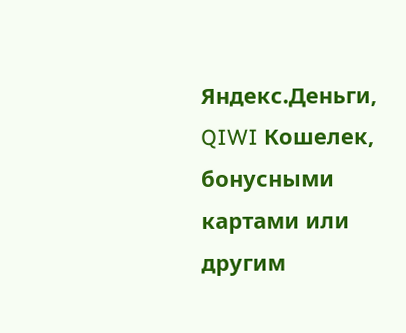Яндекс.Деньги, QIWI Кошелек, бонусными картами или другим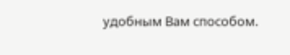удобным Вам способом.